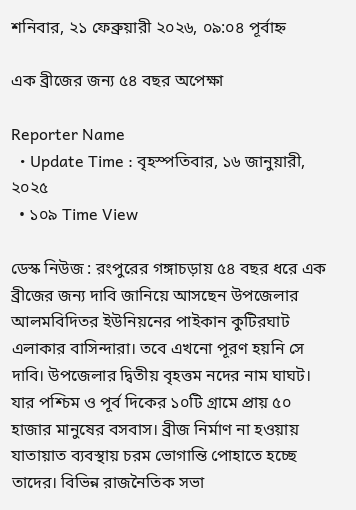শনিবার, ২১ ফেব্রুয়ারী ২০২৬, ০৯:০৪ পূর্বাহ্ন

এক ব্রীজের জন্য ৫৪ বছর অপেক্ষা

Reporter Name
  • Update Time : বৃহস্পতিবার, ১৬ জানুয়ারী, ২০২৫
  • ১০৯ Time View

ডেস্ক নিউজ : রংপুরের গঙ্গাচড়ায় ৫৪ বছর ধরে এক ব্রীজের জন্য দাবি জানিয়ে আসছেন উপজেলার আলমবিদিতর ইউনিয়নের পাইকান কুটিরঘাট এলাকার বাসিন্দারা। তবে এখনো পূরণ হয়নি সে দাবি। উপজেলার দ্বিতীয় বৃহত্তম নদের নাম ঘাঘট। যার পশ্চিম ও পূর্ব দিকের ১০টি গ্রামে প্রায় ৫০ হাজার মানুষের বসবাস। ব্রীজ নির্মাণ না হওয়ায় যাতায়াত ব্যবস্থায় চরম ভোগান্তি পোহাতে হচ্ছে তাদের। বিভিন্ন রাজনৈতিক সভা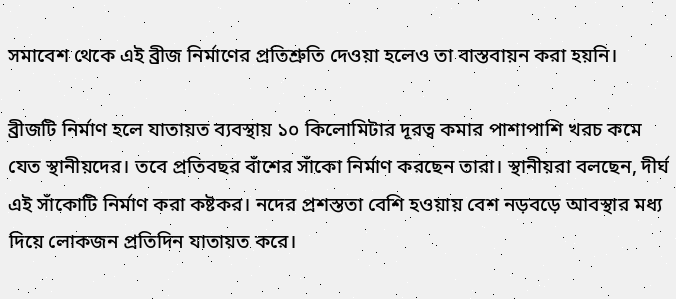সমাবেশ থেকে এই ব্রীজ নির্মাণের প্রতিশ্রুতি দেওয়া হলেও তা বাস্তবায়ন করা হয়নি।

ব্রীজটি নির্মাণ হলে যাতায়ত ব্যবস্থায় ১০ কিলোমিটার দূরত্ব কমার পাশাপাশি খরচ কমে যেত স্থানীয়দের। তবে প্রতিবছর বাঁশের সাঁকো নির্মাণ করছেন তারা। স্থানীয়রা বলছেন, দীর্ঘ এই সাঁকোটি নির্মাণ করা কষ্টকর। নদের প্রশস্ততা বেশি হওয়ায় বেশ নড়বড়ে আবস্থার মধ্য দিয়ে লোকজন প্রতিদিন যাতায়ত করে।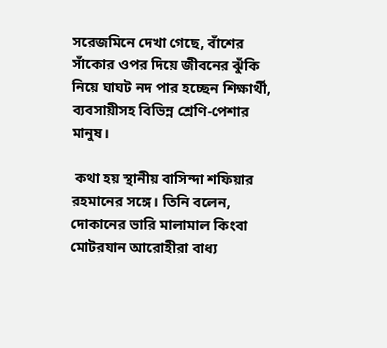সরেজমিনে দেখা গেছে, বাঁশের সাঁকোর ওপর দিয়ে জীবনের ঝুঁকি নিয়ে ঘাঘট নদ পার হচ্ছেন শিক্ষার্থী, ব্যবসায়ীসহ বিভিন্ন শ্রেণি-পেশার মানুষ।

 কথা হয় স্থানীয় বাসিন্দা শফিয়ার রহমানের সঙ্গে। তিনি বলেন, দোকানের ভারি মালামাল কিংবা মোটরযান আরোহীরা বাধ্য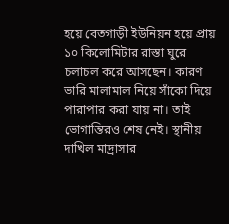হয়ে বেতগাড়ী ইউনিয়ন হয়ে প্রায় ১০ কিলোমিটার রাস্তা ঘুরে চলাচল করে আসছেন। কারণ ভারি মালামাল নিয়ে সাঁকো দিয়ে পারাপার করা যায় না। তাই ভোগান্তিরও শেষ নেই। স্থানীয় দাখিল মাদ্রাসার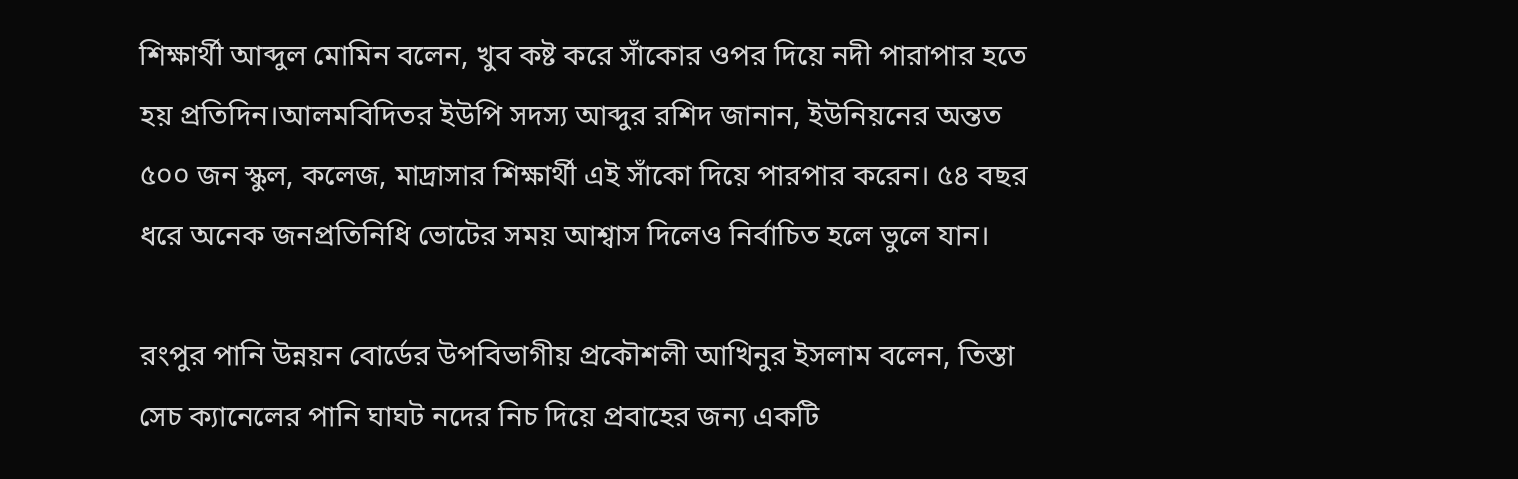শিক্ষার্থী আব্দুল মোমিন বলেন, খুব কষ্ট করে সাঁকোর ওপর দিয়ে নদী পারাপার হতে হয় প্রতিদিন।আলমবিদিতর ইউপি সদস্য আব্দুর রশিদ জানান, ইউনিয়নের অন্তত ৫০০ জন স্কুল, কলেজ, মাদ্রাসার শিক্ষার্থী এই সাঁকো দিয়ে পারপার করেন। ৫৪ বছর ধরে অনেক জনপ্রতিনিধি ভোটের সময় আশ্বাস দিলেও নির্বাচিত হলে ভুলে যান।

রংপুর পানি উন্নয়ন বোর্ডের উপবিভাগীয় প্রকৌশলী আখিনুর ইসলাম বলেন, তিস্তা সেচ ক্যানেলের পানি ঘাঘট নদের নিচ দিয়ে প্রবাহের জন্য একটি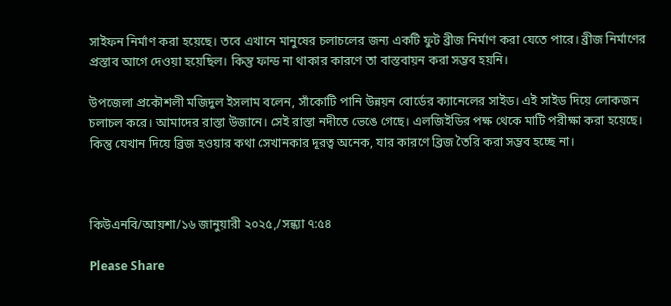সাইফন নির্মাণ করা হয়েছে। তবে এখানে মানুষের চলাচলের জন্য একটি ফুট ব্রীজ নির্মাণ করা যেতে পারে। ব্রীজ নির্মাণের প্রস্তাব আগে দেওয়া হয়েছিল। কিন্তু ফান্ড না থাকার কারণে তা বাস্তবায়ন করা সম্ভব হয়নি।

উপজেলা প্রকৌশলী মজিদুল ইসলাম বলেন, সাঁকোটি পানি উন্নয়ন বোর্ডের ক্যানেলের সাইড। এই সাইড দিয়ে লোকজন চলাচল করে। আমাদের রাস্তা উজানে। সেই রাস্তা নদীতে ভেঙে গেছে। এলজিইডির পক্ষ থেকে মাটি পরীক্ষা করা হয়েছে। কিন্তু যেখান দিয়ে ব্রিজ হওয়ার কথা সেখানকার দূরত্ব অনেক, যার কারণে ব্রিজ তৈরি করা সম্ভব হচ্ছে না।



কিউএনবি/আয়শা/১৬ জানুয়ারী ২০২৫,/সন্ধ্যা ৭:৫৪

Please Share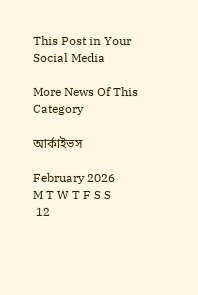This Post in Your Social Media

More News Of This Category

আর্কাইভস

February 2026
M T W T F S S
 12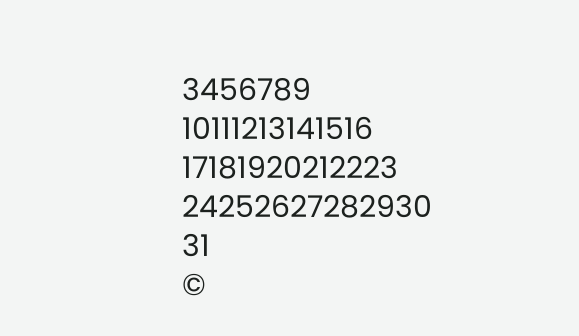3456789
10111213141516
17181920212223
24252627282930
31
©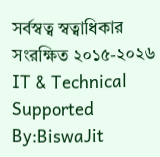সর্বস্বত্ব স্বত্বাধিকার সংরক্ষিত ২০১৫-২০২৬
IT & Technical Supported By:BiswaJit